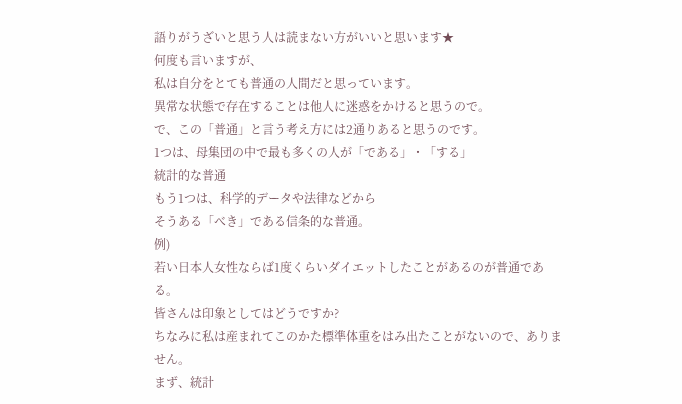語りがうざいと思う人は読まない方がいいと思います★
何度も言いますが、
私は自分をとても普通の人間だと思っています。
異常な状態で存在することは他人に迷惑をかけると思うので。
で、この「普通」と言う考え方には2通りあると思うのです。
1つは、母集団の中で最も多くの人が「である」・「する」
統計的な普通
もう1つは、科学的データや法律などから
そうある「べき」である信条的な普通。
例)
若い日本人女性ならば1度くらいダイエットしたことがあるのが普通である。
皆さんは印象としてはどうですか?
ちなみに私は産まれてこのかた標準体重をはみ出たことがないので、ありません。
まず、統計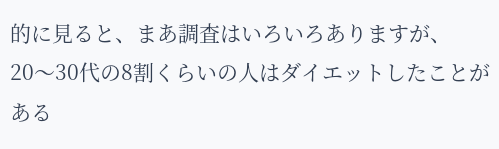的に見ると、まあ調査はいろいろありますが、
20〜30代の8割くらいの人はダイエットしたことがある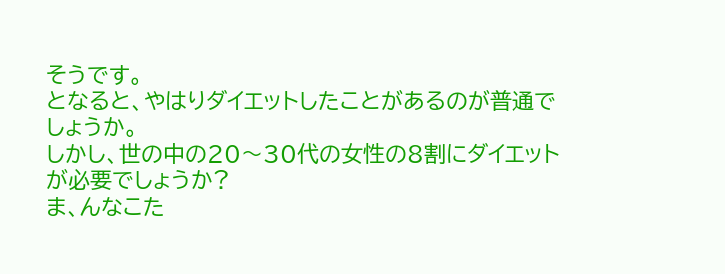そうです。
となると、やはりダイエットしたことがあるのが普通でしょうか。
しかし、世の中の20〜30代の女性の8割にダイエットが必要でしょうか?
ま、んなこた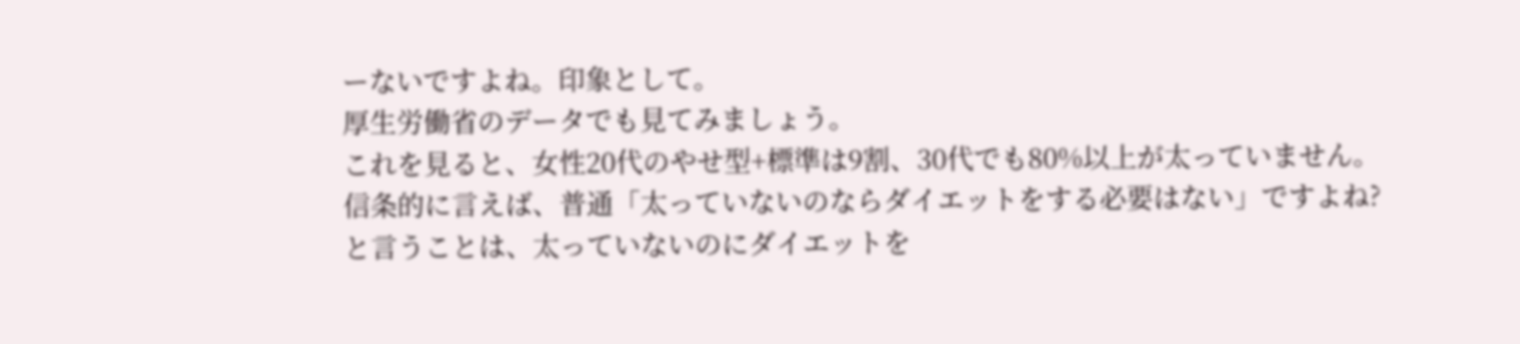ーないですよね。印象として。
厚生労働省のデータでも見てみましょう。
これを見ると、女性20代のやせ型+標準は9割、30代でも80%以上が太っていません。
信条的に言えば、普通「太っていないのならダイエットをする必要はない」ですよね?
と言うことは、太っていないのにダイエットを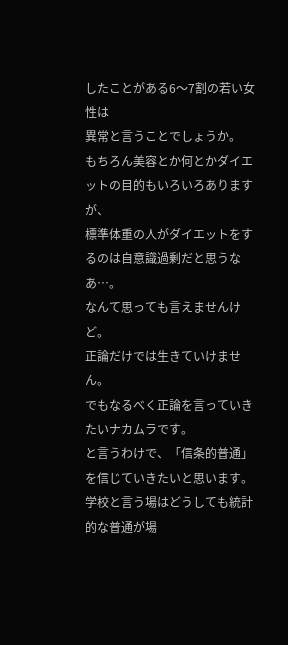したことがある6〜7割の若い女性は
異常と言うことでしょうか。
もちろん美容とか何とかダイエットの目的もいろいろありますが、
標準体重の人がダイエットをするのは自意識過剰だと思うなあ…。
なんて思っても言えませんけど。
正論だけでは生きていけません。
でもなるべく正論を言っていきたいナカムラです。
と言うわけで、「信条的普通」を信じていきたいと思います。
学校と言う場はどうしても統計的な普通が場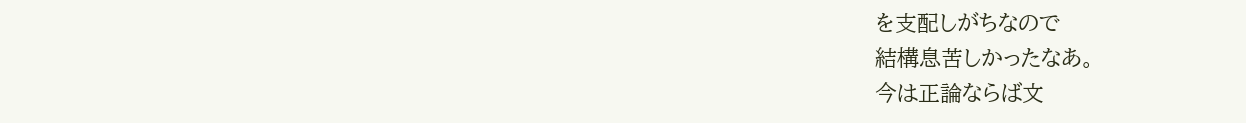を支配しがちなので
結構息苦しかったなあ。
今は正論ならば文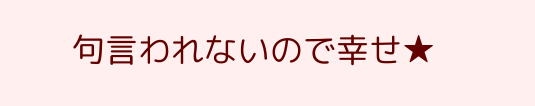句言われないので幸せ★